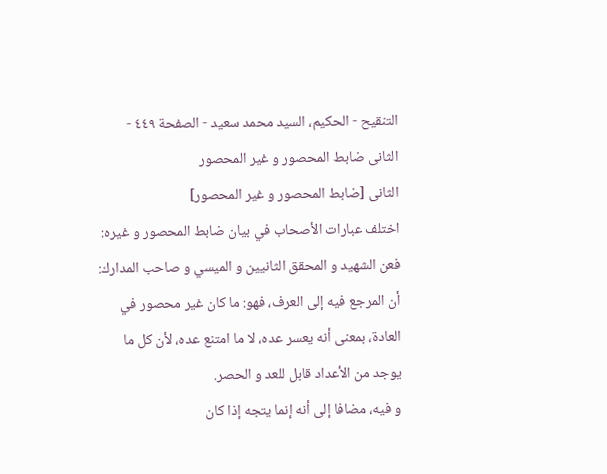التنقيح - الحكيم، السيد محمد سعيد - الصفحة ٤٤٩ - الثانى ضابط المحصور و غير المحصور
الثانى [ضابط المحصور و غير المحصور]
اختلف عبارات الأصحاب في بيان ضابط المحصور و غيره: فعن الشهيد و المحقق الثانيين و الميسي و صاحب المدارك: أن المرجع فيه إلى العرف، فهو: ما كان غير محصور في العادة، بمعنى أنه يعسر عده، لا ما امتنع عده، لأن كل ما يوجد من الأعداد قابل للعد و الحصر.
و فيه، مضافا إلى أنه إنما يتجه إذا كان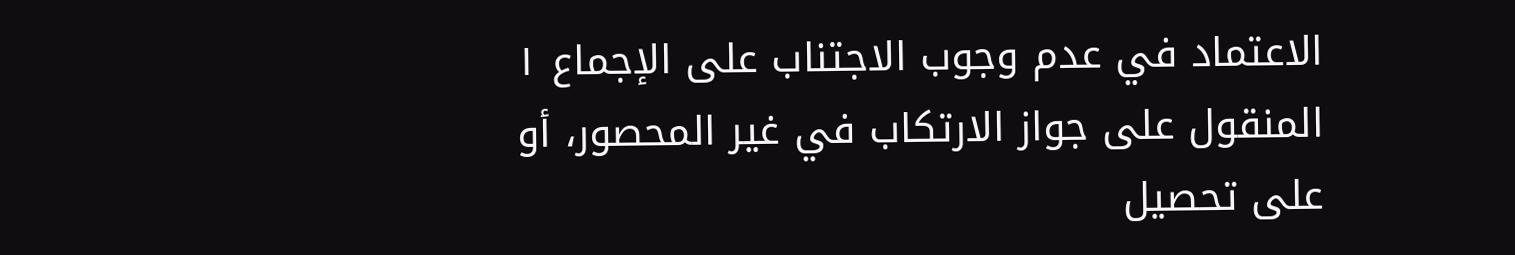الاعتماد في عدم وجوب الاجتناب على الإجماع ١ المنقول على جواز الارتكاب في غير المحصور، أو على تحصيل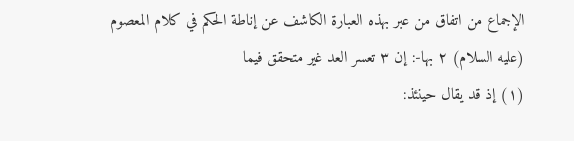الإجماع من اتفاق من عبر بهذه العبارة الكاشف عن إناطة الحكم في كلام المعصوم (عليه السلام) ٢ بها-: إن ٣ تعسر العد غير متحقق فيما
(١) إذ قد يقال حينئذ: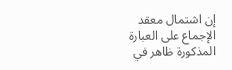إن اشتمال معقد الإجماع على العبارة المذكورة ظاهر في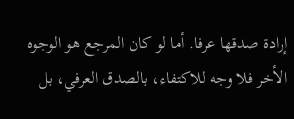إرادة صدقها عرفا. أما لو كان المرجع هو الوجوه الأخر فلا وجه للاكتفاء، بالصدق العرفي، بل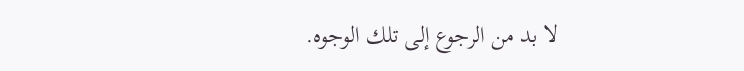لا بد من الرجوع إلى تلك الوجوه.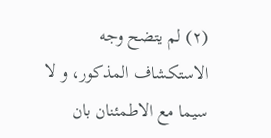(٢) لم يتضح وجه الاستكشاف المذكور، و لا سيما مع الاطمئنان بان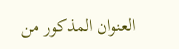العنوان المذكور من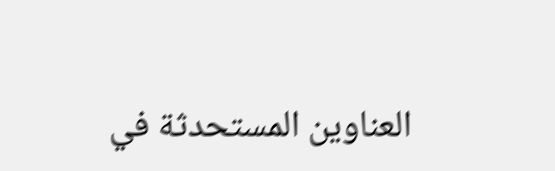العناوين المستحدثة في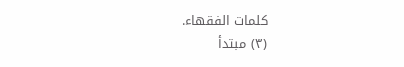كلمات الفقهاء.
(٣) مبتدأ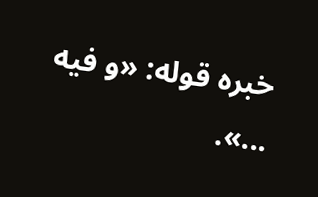خبره قوله: «و فيه ...».